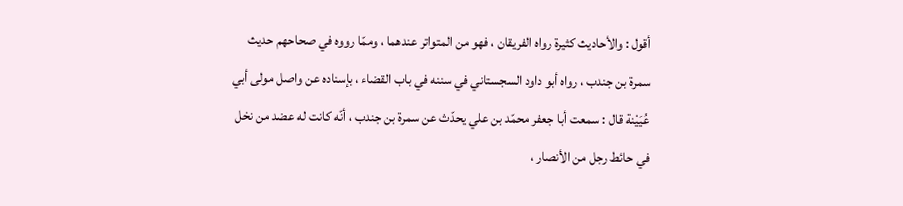أقول : والأحاديث كثيرة رواه الفريقان ، فهو من المتواتر عندهما ، وممّا رووه في صحاحهم حديث سمرة بن جندب ، رواه أبو داود السجستاني في سننه في باب القضاء ، بإسناده عن واصل مولى أبي عُيَيْنة قال : سمعت أبا جعفر محمّد بن علي يحدّث عن سمرة بن جندب ، أنّه كانت له عضد من نخل في حائط رجل من الأنصار ،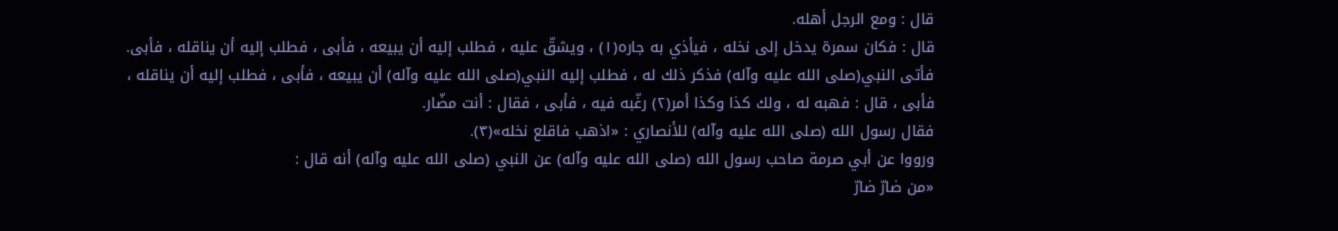قال : ومع الرجل أهله.
قال : فكان سمرة يدخل إلى نخله ، فيأذي به جاره(١) ، ويشقّ عليه ، فطلب إليه أن يبيعه ، فأبى ، فطلب إليه أن يناقله ، فأبى.
فأتى النبي(صلى الله عليه وآله) فذكر ذلك له ، فطلب إليه النبي(صلى الله عليه وآله) أن يبيعه ، فأبى ، فطلب إليه أن يناقله ، فأبى ، قال : فهبه له ، ولك كذا وكذا أمر(٢) رغّبه فيه ، فأبى ، فقال : أنت مضّار.
فقال رسول الله (صلى الله عليه وآله) للأنصاري : «اذهب فاقلع نخله»(٣).
ورووا عن أبي صرمة صاحب رسول الله (صلى الله عليه وآله) عن النبي (صلى الله عليه وآله) أنه قال :
«من ضارّ ضارّ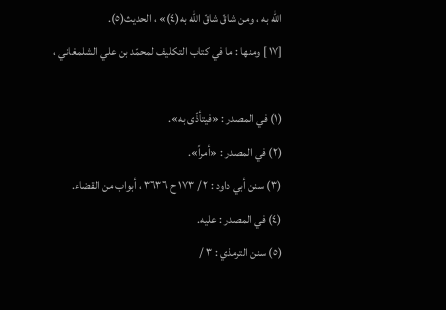الله به ، ومن شاقّ شاقّ الله به(٤)» ، الحديث(٥).
[١٧ ] ومنها : ما في كتاب التكليف لمحمّد بن علي الشلمغاني ،

(١) في المصدر : «فيتأذّى به».
(٢) في المصدر : «أمراً».
(٣) سنن أبي داود : ٢ / ١٧٣ ح ٣٦٣٦ ، أبواب من القضاء.
(٤) في المصدر : عليه.
(٥) سنن الترمذي : ٣ /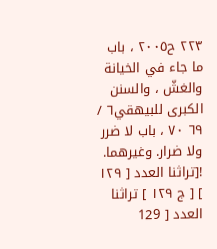٢٢٣ ح٢٠٠٥ ، باب ما جاء في الخيانة والغشّ ، والسنن الكبرى للبيهقي٦ / ٦٩ ٧٠ ، باب لا ضرر ولا ضرار. وغيرهما.
![تراثنا العدد [ ١٢٩ ] [ ج ١٢٩ ] تراثنا العدد [ 129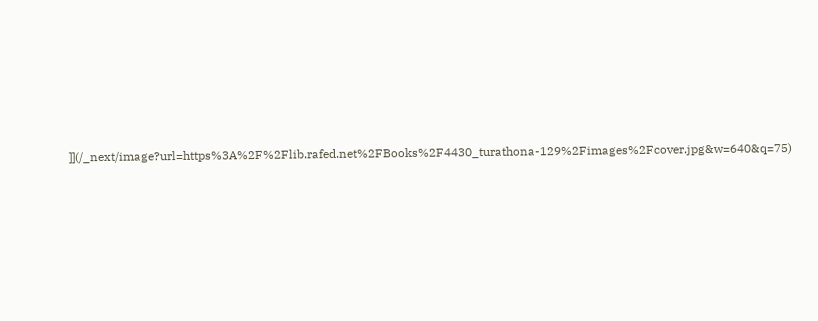]](/_next/image?url=https%3A%2F%2Flib.rafed.net%2FBooks%2F4430_turathona-129%2Fimages%2Fcover.jpg&w=640&q=75)